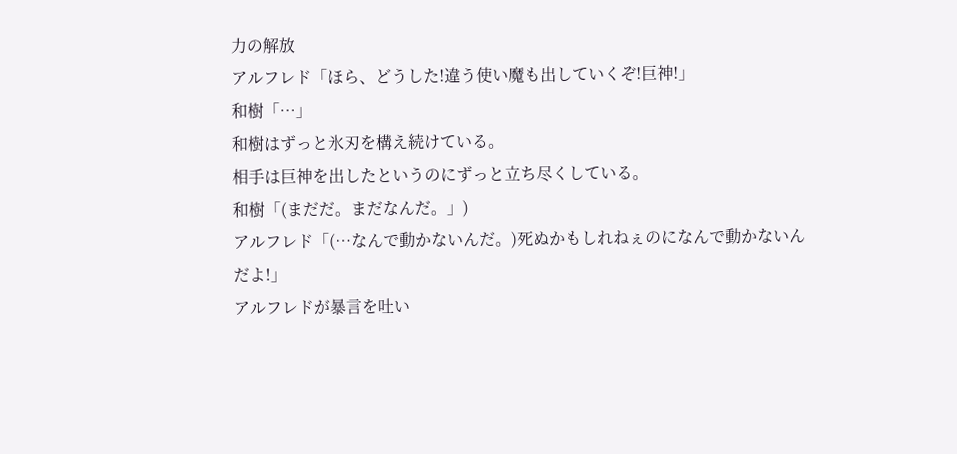力の解放
アルフレド「ほら、どうした!違う使い魔も出していくぞ!巨神!」
和樹「…」
和樹はずっと氷刃を構え続けている。
相手は巨神を出したというのにずっと立ち尽くしている。
和樹「(まだだ。まだなんだ。」)
アルフレド「(…なんで動かないんだ。)死ぬかもしれねぇのになんで動かないんだよ!」
アルフレドが暴言を吐い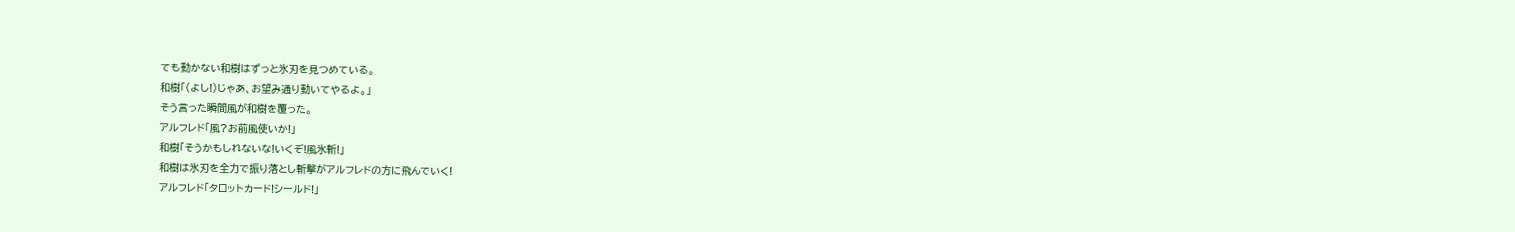ても動かない和樹はずっと氷刃を見つめている。
和樹「(よし!)じゃあ、お望み通り動いてやるよ。」
そう言った瞬間風が和樹を覆った。
アルフレド「風?お前風使いか!」
和樹「そうかもしれないな!いくぞ!風氷斬!」
和樹は氷刃を全力で振り落とし斬撃がアルフレドの方に飛んでいく!
アルフレド「タロットカード!シールド!」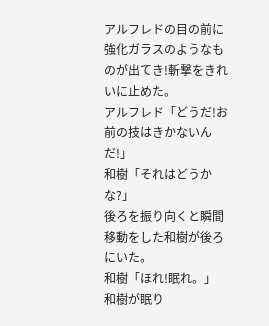アルフレドの目の前に強化ガラスのようなものが出てき!斬撃をきれいに止めた。
アルフレド「どうだ!お前の技はきかないんだ!」
和樹「それはどうかな?」
後ろを振り向くと瞬間移動をした和樹が後ろにいた。
和樹「ほれ!眠れ。」
和樹が眠り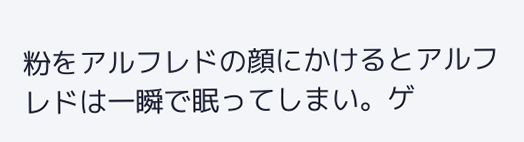粉をアルフレドの顔にかけるとアルフレドは一瞬で眠ってしまい。ゲ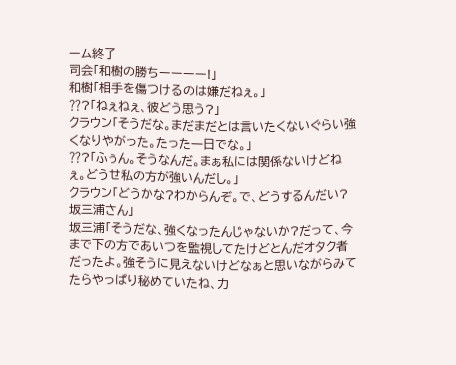ーム終了
司会「和樹の勝ちーーーー!」
和樹「相手を傷つけるのは嫌だねぇ。」
⁇?「ねぇねぇ、彼どう思う?」
クラウン「そうだな。まだまだとは言いたくないぐらい強くなりやがった。たった一日でな。」
⁇?「ふぅん。そうなんだ。まぁ私には関係ないけどねぇ。どうせ私の方が強いんだし。」
クラウン「どうかな?わからんぞ。で、どうするんだい?坂三浦さん」
坂三浦「そうだな、強くなったんじゃないか?だって、今まで下の方であいつを監視してたけどとんだオタク者だったよ。強そうに見えないけどなぁと思いながらみてたらやっぱり秘めていたね、力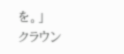を。」
クラウン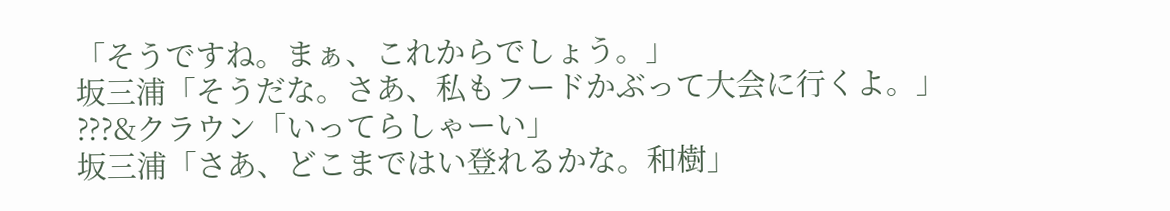「そうですね。まぁ、これからでしょう。」
坂三浦「そうだな。さあ、私もフードかぶって大会に行くよ。」
⁇?&クラウン「いってらしゃーい」
坂三浦「さあ、どこまではい登れるかな。和樹」